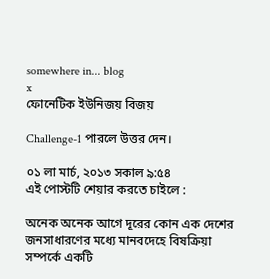somewhere in... blog
x
ফোনেটিক ইউনিজয় বিজয়

Challenge-1 পারলে উত্তর দেন।

০১ লা মার্চ, ২০১৩ সকাল ৯:৫৪
এই পোস্টটি শেয়ার করতে চাইলে :

অনেক অনেক আগে দূরের কোন এক দেশের জনসাধারণের মধ্যে মানবদেহে বিষক্রিয়া সম্পর্কে একটি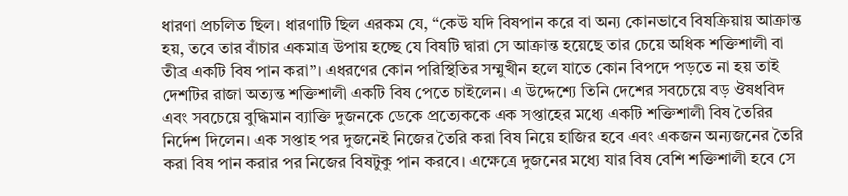ধারণা প্রচলিত ছিল। ধারণাটি ছিল এরকম যে, “কেউ যদি বিষপান করে বা অন্য কোনভাবে বিষক্রিয়ায় আক্রান্ত হয়, তবে তার বাঁচার একমাত্র উপায় হচ্ছে যে বিষটি দ্বারা সে আক্রান্ত হয়েছে তার চেয়ে অধিক শক্তিশালী বা তীব্র একটি বিষ পান করা”। এধরণের কোন পরিস্থিতির সম্মুখীন হলে যাতে কোন বিপদে পড়তে না হয় তাই দেশটির রাজা অত্যন্ত শক্তিশালী একটি বিষ পেতে চাইলেন। এ উদ্দেশ্যে তিনি দেশের সবচেয়ে বড় ঔষধবিদ এবং সবচেয়ে বুদ্ধিমান ব্যাক্তি দুজনকে ডেকে প্রত্যেককে এক সপ্তাহের মধ্যে একটি শক্তিশালী বিষ তৈরির নির্দেশ দিলেন। এক সপ্তাহ পর দুজনেই নিজের তৈরি করা বিষ নিয়ে হাজির হবে এবং একজন অন্যজনের তৈরি করা বিষ পান করার পর নিজের বিষটুকু পান করবে। এক্ষেত্রে দুজনের মধ্যে যার বিষ বেশি শক্তিশালী হবে সে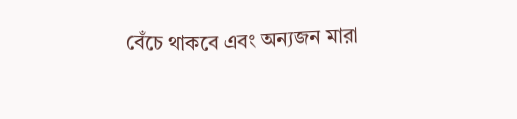বেঁচে থাকবে এবং অন্যজন মারা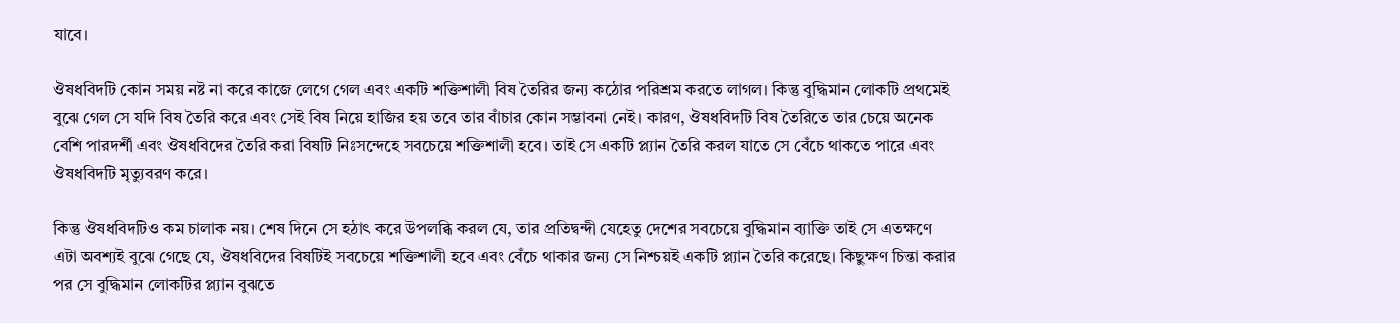যাবে।

ঔষধবিদটি কোন সময় নষ্ট না করে কাজে লেগে গেল এবং একটি শক্তিশালী বিষ তৈরির জন্য কঠোর পরিশ্রম করতে লাগল। কিন্তু বুদ্ধিমান লোকটি প্রথমেই বুঝে গেল সে যদি বিষ তৈরি করে এবং সেই বিষ নিয়ে হাজির হয় তবে তার বাঁচার কোন সম্ভাবনা নেই। কারণ, ঔষধবিদটি বিষ তৈরিতে তার চেয়ে অনেক বেশি পারদর্শী এবং ঔষধবিদের তৈরি করা বিষটি নিঃসন্দেহে সবচেয়ে শক্তিশালী হবে। তাই সে একটি প্ল্যান তৈরি করল যাতে সে বেঁচে থাকতে পারে এবং ঔষধবিদটি মৃত্যুবরণ করে।

কিন্তু ঔষধবিদটিও কম চালাক নয়। শেষ দিনে সে হঠাৎ করে উপলব্ধি করল যে, তার প্রতিদ্বন্দী যেহেতু দেশের সবচেয়ে বুদ্ধিমান ব্যাক্তি তাই সে এতক্ষণে এটা অবশ্যই বুঝে গেছে যে, ঔষধবিদের বিষটিই সবচেয়ে শক্তিশালী হবে এবং বেঁচে থাকার জন্য সে নিশ্চয়ই একটি প্ল্যান তৈরি করেছে। কিছুক্ষণ চিন্তা করার পর সে বুদ্ধিমান লোকটির প্ল্যান বুঝতে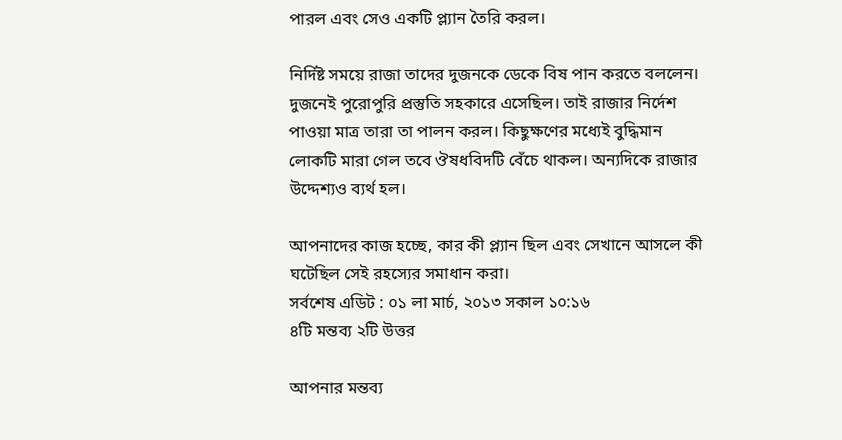পারল এবং সেও একটি প্ল্যান তৈরি করল।

নির্দিষ্ট সময়ে রাজা তাদের দুজনকে ডেকে বিষ পান করতে বললেন। দুজনেই পুরোপুরি প্রস্তুতি সহকারে এসেছিল। তাই রাজার নির্দেশ পাওয়া মাত্র তারা তা পালন করল। কিছুক্ষণের মধ্যেই বুদ্ধিমান লোকটি মারা গেল তবে ঔষধবিদটি বেঁচে থাকল। অন্যদিকে রাজার উদ্দেশ্যও ব্যর্থ হল।

আপনাদের কাজ হচ্ছে, কার কী প্ল্যান ছিল এবং সেখানে আসলে কী ঘটেছিল সেই রহস্যের সমাধান করা।
সর্বশেষ এডিট : ০১ লা মার্চ, ২০১৩ সকাল ১০:১৬
৪টি মন্তব্য ২টি উত্তর

আপনার মন্তব্য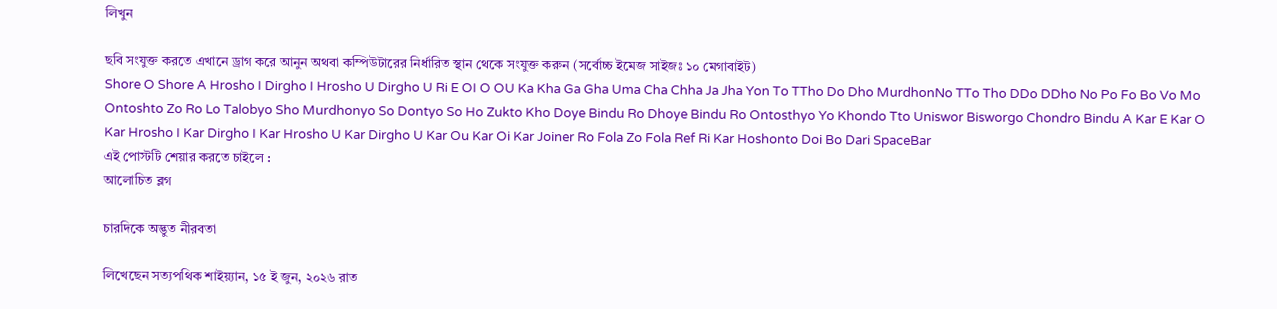লিখুন

ছবি সংযুক্ত করতে এখানে ড্রাগ করে আনুন অথবা কম্পিউটারের নির্ধারিত স্থান থেকে সংযুক্ত করুন (সর্বোচ্চ ইমেজ সাইজঃ ১০ মেগাবাইট)
Shore O Shore A Hrosho I Dirgho I Hrosho U Dirgho U Ri E OI O OU Ka Kha Ga Gha Uma Cha Chha Ja Jha Yon To TTho Do Dho MurdhonNo TTo Tho DDo DDho No Po Fo Bo Vo Mo Ontoshto Zo Ro Lo Talobyo Sho Murdhonyo So Dontyo So Ho Zukto Kho Doye Bindu Ro Dhoye Bindu Ro Ontosthyo Yo Khondo Tto Uniswor Bisworgo Chondro Bindu A Kar E Kar O Kar Hrosho I Kar Dirgho I Kar Hrosho U Kar Dirgho U Kar Ou Kar Oi Kar Joiner Ro Fola Zo Fola Ref Ri Kar Hoshonto Doi Bo Dari SpaceBar
এই পোস্টটি শেয়ার করতে চাইলে :
আলোচিত ব্লগ

চারদিকে অদ্ভুত নীরবতা

লিখেছেন সত্যপথিক শাইয়্যান, ১৫ ই জুন, ২০২৬ রাত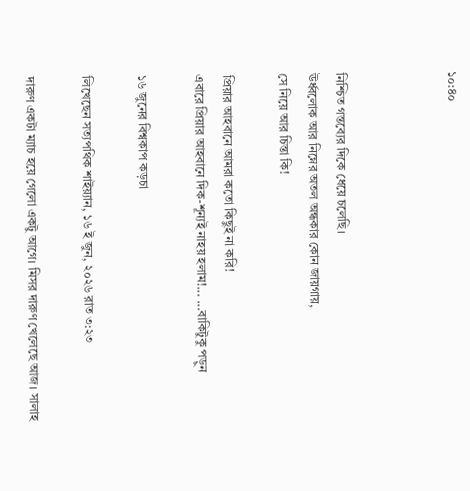১০:৪০



নিশ্চিত গন্তব্যের দিকে ধেয়ে চলেছি।
ঊর্ধ্বলোক আর নিম্নের অতল অন্ধকার কোন জায়গায়,
সে নিয়ে আর চিন্তা কি!

প্রিয়ার আহবানে আমরা কতো কিছুই না করি!
এবারে প্রিয়ার আহবানে দিক-শূন্যই নাহয় হলাম!... ...বাকিটুকু পড়ুন

১৬ জুনের বিশ্বকাপ কড়চা

লিখেছেন সত্যপথিক শাইয়্যান, ১৬ ই জুন, ২০২৬ রাত ৩:২৩

দারুণ একটা ম্যাচ হয়ে গেলো একটু আগে। মিসর দারুণ খেলেছে আজ। সালাহ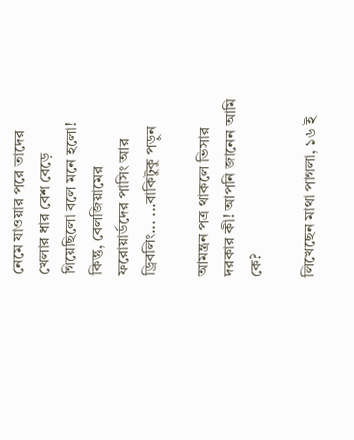নেমে যাওয়ার পরে তাদের খেলার ধার বেশ বেড়ে গিয়েছিলো বলে মনে হলো! কিন্তু, বেলজিয়ামের ফরোয়ার্ডদের পাসিং আর ড্রিবলিং... ...বাকিটুকু পড়ুন

আমন্ত্রন পত্র থাকলে ভিসার দরকার কী! আপনি জানেন আমি কে?

লিখেছেন মাথা পাগলা, ১৬ ই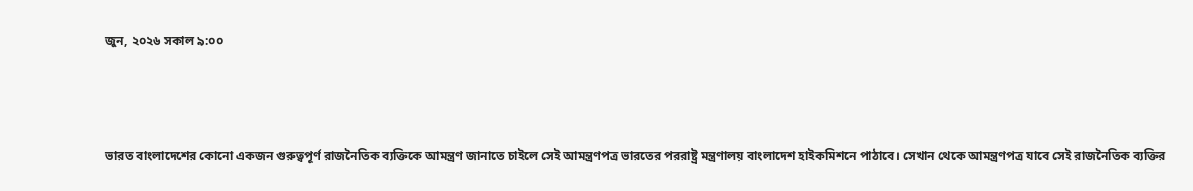জুন, ২০২৬ সকাল ৯:০০



ভারত বাংলাদেশের কোনো একজন গুরুত্বপূর্ণ রাজনৈতিক ব্যক্তিকে আমন্ত্রণ জানাতে চাইলে সেই আমন্ত্রণপত্র ভারতের পররাষ্ট্র মন্ত্রণালয় বাংলাদেশ হাইকমিশনে পাঠাবে। সেখান থেকে আমন্ত্রণপত্র যাবে সেই রাজনৈতিক ব্যক্তির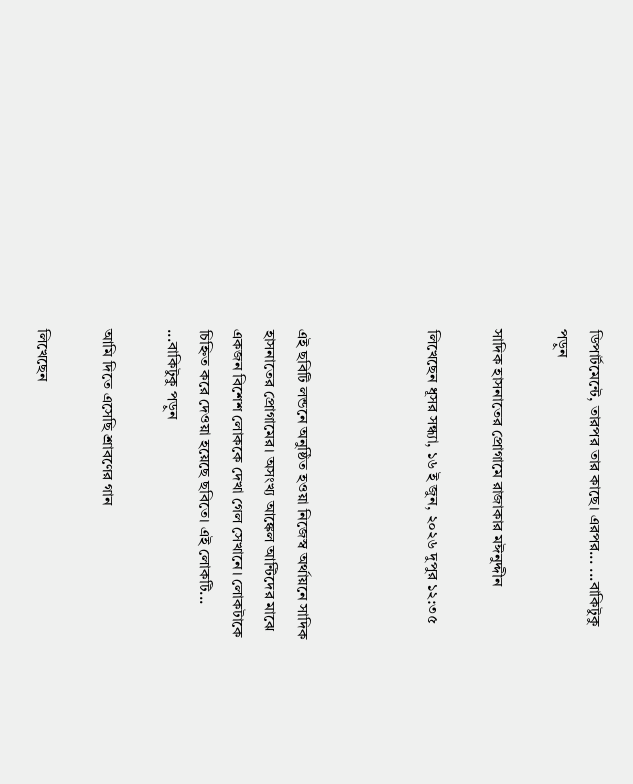ডিপার্টমেন্টে, তারপর তার কাছে। এরপর... ...বাকিটুকু পড়ুন

সাদিক হাসনাতের প্রোগামে রাজাকার মঈনুদ্দীন

লিখেছেন ধূসর সন্ধ্যা, ১৬ ই জুন, ২০২৬ দুপুর ১২:৩৫



এই ছবিটি লন্ডনে অনুষ্ঠিত হওয়া নিজেস্ব অর্থায়নে সাদিক হাসনাতের প্রোগামের। অসংখ্য আঙ্কেল আন্টিদের মাঝে একজন বিশেশ লোককে দেখা গেল সেখানে। লোকটাকে চিহ্নিত করে দেওয়া হয়েছে ছবিতে। এই লোকটি... ...বাকিটুকু পড়ুন

আমি দিতে এসেছি শ্রাবণের গান

লিখেছেন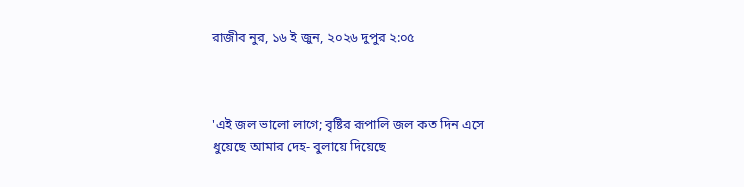রাজীব নুর, ১৬ ই জুন, ২০২৬ দুপুর ২:০৫



'এই জল ভালো লাগে; বৃষ্টির রূপালি জল কত দিন এসে
ধুয়েছে আমার দেহ- বুলায়ে দিয়েছে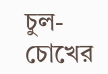চুল-চোখের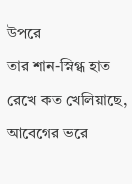উপরে
তার শান-স্নিগ্ধ হাত রেখে কত খেলিয়াছে, আবেগের ভরে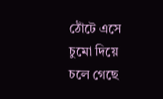ঠোঁটে এসে চুমো দিয়ে চলে গেছে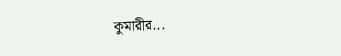কুমারীর...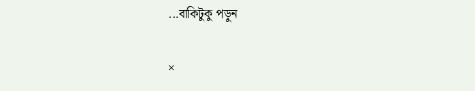...বাকিটুকু পড়ুন

×